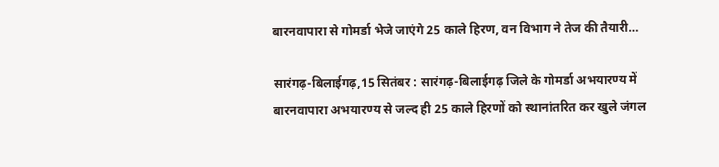बारनवापारा से गोमर्डा भेजे जाएंगे 25 काले हिरण, वन विभाग ने तेज की तैयारी…

सारंगढ़-बिलाईगढ़,15 सितंबर : सारंगढ़-बिलाईगढ़ जिले के गोमर्डा अभयारण्य में बारनवापारा अभयारण्य से जल्द ही 25 काले हिरणों को स्थानांतरित कर खुले जंगल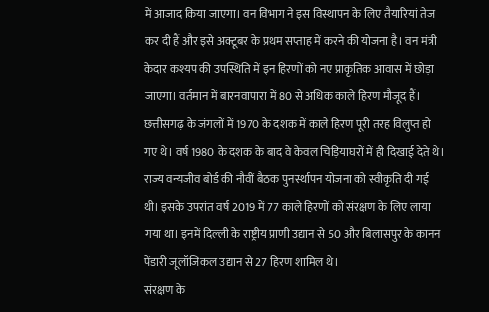में आजाद किया जाएगा। वन विभाग ने इस विस्थापन के लिए तैयारियां तेज कर दी हैं और इसे अक्टूबर के प्रथम सप्ताह में करने की योजना है। वन मंत्री केदार कश्यप की उपस्थिति में इन हिरणों को नए प्राकृतिक आवास में छोड़ा जाएगा। वर्तमान में बारनवापारा में 80 से अधिक काले हिरण मौजूद हैं।
छत्तीसगढ़ के जंगलों में 1970 के दशक में काले हिरण पूरी तरह विलुप्त हो गए थे। वर्ष 1980 के दशक के बाद वे केवल चिड़ियाघरों में ही दिखाई देते थे। राज्य वन्यजीव बोर्ड की नौवीं बैठक पुनर्स्थापन योजना को स्वीकृति दी गई थी। इसके उपरांत वर्ष 2019 में 77 काले हिरणों को संरक्षण के लिए लाया गया था। इनमें दिल्ली के राष्ट्रीय प्राणी उद्यान से 50 और बिलासपुर के कानन पेंडारी जूलॉजिकल उद्यान से 27 हिरण शामिल थे।
संरक्षण के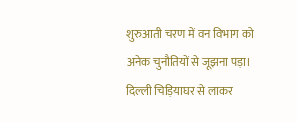शुरुआती चरण में वन विभाग को अनेक चुनौतियों से जूझना पड़ा। दिल्ली चिड़ियाघर से लाकर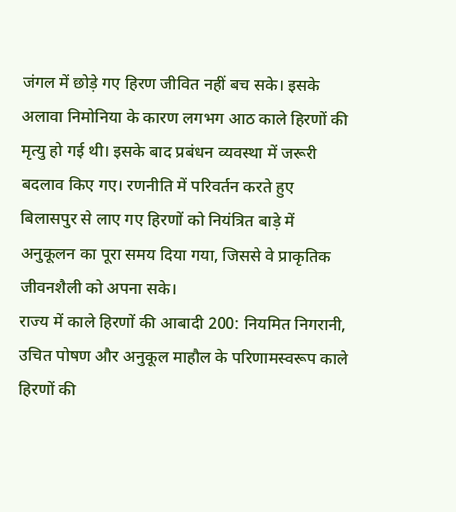जंगल में छोड़े गए हिरण जीवित नहीं बच सके। इसके अलावा निमोनिया के कारण लगभग आठ काले हिरणों की मृत्यु हो गई थी। इसके बाद प्रबंधन व्यवस्था में जरूरी बदलाव किए गए। रणनीति में परिवर्तन करते हुए बिलासपुर से लाए गए हिरणों को नियंत्रित बाड़े में अनुकूलन का पूरा समय दिया गया, जिससे वे प्राकृतिक जीवनशैली को अपना सके।
राज्य में काले हिरणों की आबादी 200: नियमित निगरानी, उचित पोषण और अनुकूल माहौल के परिणामस्वरूप काले हिरणों की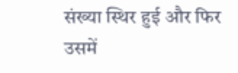संख्या स्थिर हुई और फिर उसमें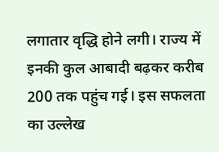लगातार वृद्धि होने लगी। राज्य में इनकी कुल आबादी बढ़कर करीब 200 तक पहुंच गई। इस सफलता का उल्लेख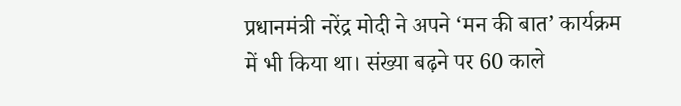प्रधानमंत्री नरेंद्र मोदी ने अपने ‘मन की बात’ कार्यक्रम में भी किया था। संख्या बढ़ने पर 60 काले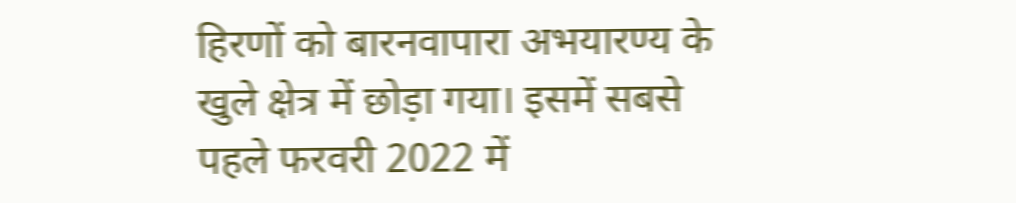हिरणों को बारनवापारा अभयारण्य के खुले क्षेत्र में छोड़ा गया। इसमें सबसे पहले फरवरी 2022 में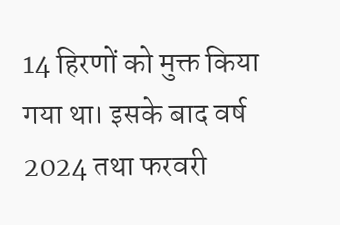14 हिरणों को मुक्त किया गया था। इसके बाद वर्ष 2024 तथा फरवरी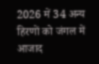2026 में 34 अन्य हिरणों को जंगल में आजाद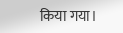किया गया।